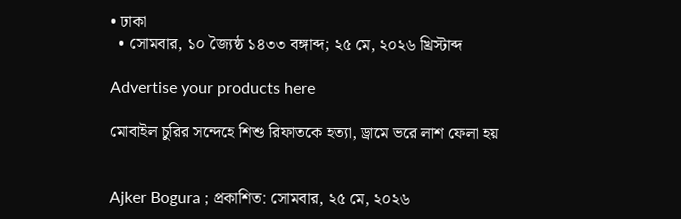• ঢাকা
  • সোমবার, ১০ জ্যৈষ্ঠ ১৪৩৩ বঙ্গাব্দ; ২৫ মে, ২০২৬ খ্রিস্টাব্দ

Advertise your products here

মোবাইল চুরির সন্দেহে শিশু রিফাতকে হত্যা, ড্রামে ভরে লাশ ফেলা হয়


Ajker Bogura ; প্রকাশিত: সোমবার, ২৫ মে, ২০২৬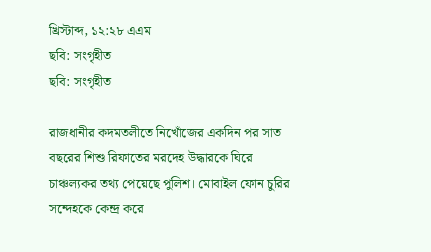খ্রিস্টাব্দ, ১২:২৮ এএম
ছবি: সংগৃহীত
ছবি: সংগৃহীত

রাজধানীর কদমতলীতে নিখোঁজের একদিন পর সাত বছরের শিশু রিফাতের মরদেহ উদ্ধারকে ঘিরে চাঞ্চল্যকর তথ্য পেয়েছে পুলিশ। মোবাইল ফোন চুরির সন্দেহকে কেন্দ্র করে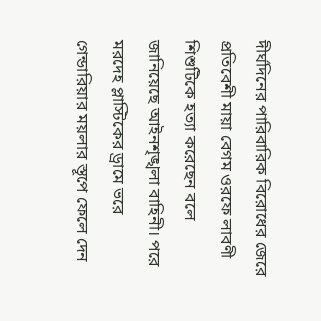দীর্ঘদিনের পারিবারিক বিরোধের জেরে প্রতিবেশী মায়া বেগম ওরফে লাবণী শিশুটিকে হত্যা করেছেন বলে জানিয়েছে আইনশৃঙ্খলা বাহিনী। পরে মরদেহ প্লাস্টিকের ড্রামে ভরে গেন্ডারিয়ার ময়লার স্তূপে ফেলে দেন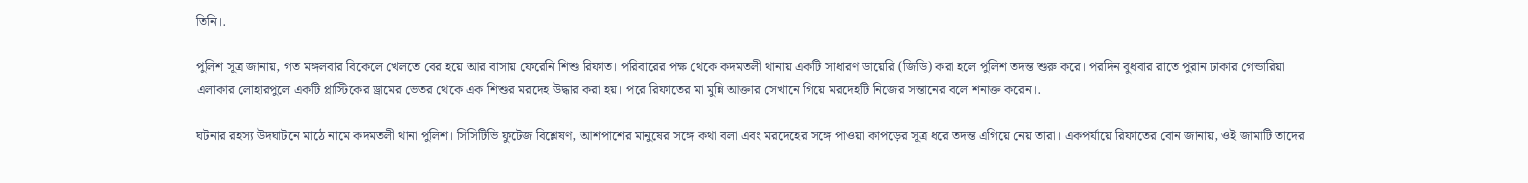তিনি।.

পুলিশ সূত্র জানায়, গত মঙ্গলবার বিকেলে খেলতে বের হয়ে আর বাসায় ফেরেনি শিশু রিফাত। পরিবারের পক্ষ থেকে কদমতলী থানায় একটি সাধারণ ডায়েরি (জিডি) করা হলে পুলিশ তদন্ত শুরু করে। পরদিন বুধবার রাতে পুরান ঢাকার গেন্ডারিয়া এলাকার লোহারপুলে একটি প্লাস্টিকের ড্রামের ভেতর থেকে এক শিশুর মরদেহ উদ্ধার করা হয়। পরে রিফাতের মা মুন্নি আক্তার সেখানে গিয়ে মরদেহটি নিজের সন্তানের বলে শনাক্ত করেন।.

ঘটনার রহস্য উদঘাটনে মাঠে নামে কদমতলী থানা পুলিশ। সিসিটিভি ফুটেজ বিশ্লেষণ, আশপাশের মানুষের সঙ্গে কথা বলা এবং মরদেহের সঙ্গে পাওয়া কাপড়ের সূত্র ধরে তদন্ত এগিয়ে নেয় তারা। একপর্যায়ে রিফাতের বোন জানায়, ওই জামাটি তাদের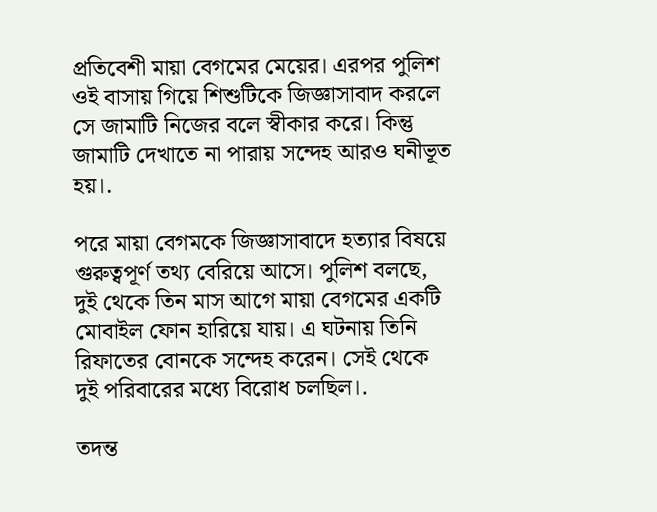প্রতিবেশী মায়া বেগমের মেয়ের। এরপর পুলিশ ওই বাসায় গিয়ে শিশুটিকে জিজ্ঞাসাবাদ করলে সে জামাটি নিজের বলে স্বীকার করে। কিন্তু জামাটি দেখাতে না পারায় সন্দেহ আরও ঘনীভূত হয়।.

পরে মায়া বেগমকে জিজ্ঞাসাবাদে হত্যার বিষয়ে গুরুত্বপূর্ণ তথ্য বেরিয়ে আসে। পুলিশ বলছে, দুই থেকে তিন মাস আগে মায়া বেগমের একটি মোবাইল ফোন হারিয়ে যায়। এ ঘটনায় তিনি রিফাতের বোনকে সন্দেহ করেন। সেই থেকে দুই পরিবারের মধ্যে বিরোধ চলছিল।.

তদন্ত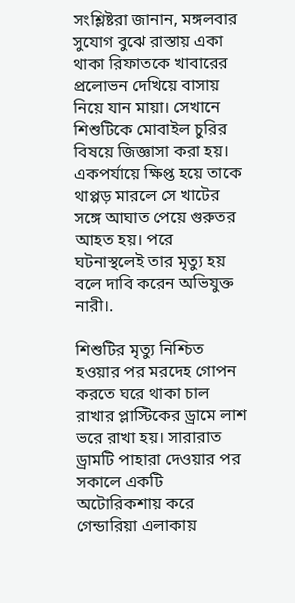সংশ্লিষ্টরা জানান, মঙ্গলবার সুযোগ বুঝে রাস্তায় একা থাকা রিফাতকে খাবারের প্রলোভন দেখিয়ে বাসায় নিয়ে যান মায়া। সেখানে শিশুটিকে মোবাইল চুরির বিষয়ে জিজ্ঞাসা করা হয়। একপর্যায়ে ক্ষিপ্ত হয়ে তাকে থাপ্পড় মারলে সে খাটের সঙ্গে আঘাত পেয়ে গুরুতর আহত হয়। পরে ঘটনাস্থলেই তার মৃত্যু হয় বলে দাবি করেন অভিযুক্ত নারী।.

শিশুটির মৃত্যু নিশ্চিত হওয়ার পর মরদেহ গোপন করতে ঘরে থাকা চাল রাখার প্লাস্টিকের ড্রামে লাশ ভরে রাখা হয়। সারারাত ড্রামটি পাহারা দেওয়ার পর সকালে একটি অটোরিকশায় করে গেন্ডারিয়া এলাকায়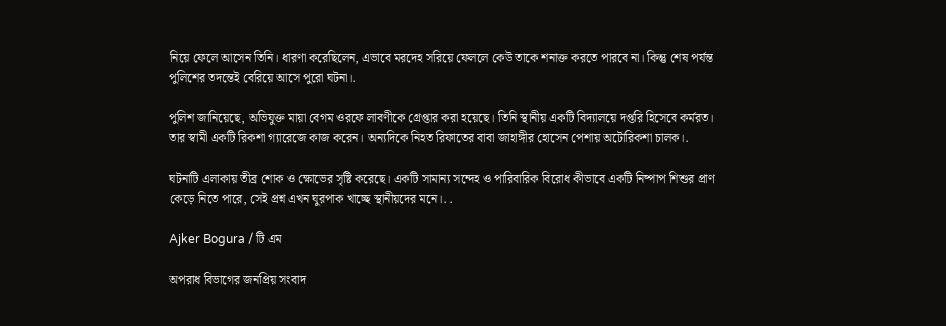নিয়ে ফেলে আসেন তিনি। ধারণা করেছিলেন, এভাবে মরদেহ সরিয়ে ফেললে কেউ তাকে শনাক্ত করতে পারবে না। কিন্তু শেষ পর্যন্ত পুলিশের তদন্তেই বেরিয়ে আসে পুরো ঘটনা।.

পুলিশ জানিয়েছে, অভিযুক্ত মায়া বেগম ওরফে লাবণীকে গ্রেপ্তার করা হয়েছে। তিনি স্থানীয় একটি বিদ্যালয়ে দপ্তরি হিসেবে কর্মরত। তার স্বামী একটি রিকশা গ্যারেজে কাজ করেন। অন্যদিকে নিহত রিফাতের বাবা জাহাঙ্গীর হোসেন পেশায় অটোরিকশা চালক।.

ঘটনাটি এলাকায় তীব্র শোক ও ক্ষোভের সৃষ্টি করেছে। একটি সামান্য সন্দেহ ও পারিবারিক বিরোধ কীভাবে একটি নিষ্পাপ শিশুর প্রাণ কেড়ে নিতে পারে, সেই প্রশ্ন এখন ঘুরপাক খাচ্ছে স্থানীয়দের মনে।. .

Ajker Bogura / টি এম

অপরাধ বিভাগের জনপ্রিয় সংবাদ